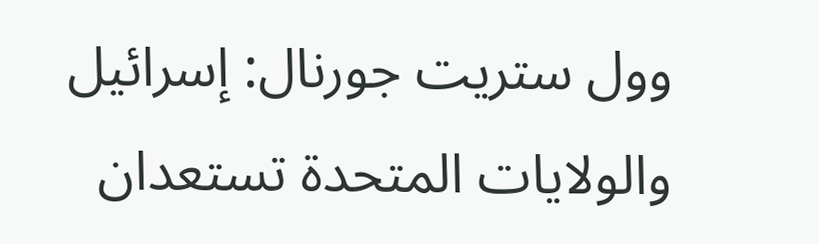وول ستريت جورنال: إسرائيل والولايات المتحدة تستعدان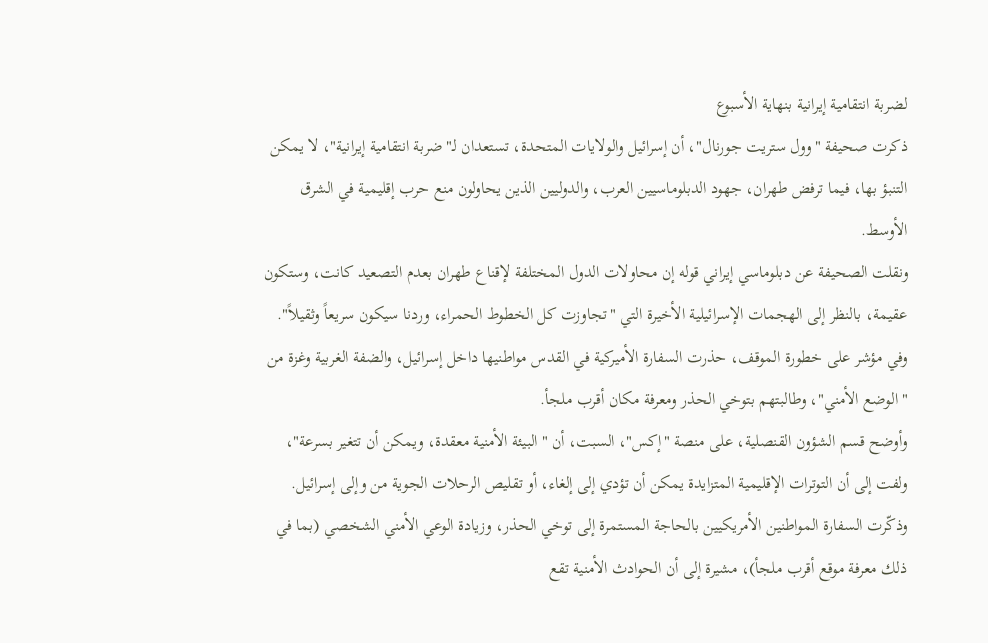لضربة انتقامية إيرانية بنهاية الأسبوع
ذكرت صحيفة "وول ستريت جورنال"، أن إسرائيل والولايات المتحدة، تستعدان لـ"ضربة انتقامية إيرانية"، لا يمكن التنبؤ بها، فيما ترفض طهران، جهود الدبلوماسيين العرب، والدوليين الذين يحاولون منع حرب إقليمية في الشرق الأوسط.
ونقلت الصحيفة عن دبلوماسي إيراني قوله إن محاولات الدول المختلفة لإقناع طهران بعدم التصعيد كانت، وستكون عقيمة، بالنظر إلى الهجمات الإسرائيلية الأخيرة التي "تجاوزت كل الخطوط الحمراء، وردنا سيكون سريعاً وثقيلاً".
وفي مؤشر على خطورة الموقف، حذرت السفارة الأميركية في القدس مواطنيها داخل إسرائيل، والضفة الغربية وغزة من "الوضع الأمني"، وطالبتهم بتوخي الحذر ومعرفة مكان أقرب ملجأ.
وأوضح قسم الشؤون القنصلية، على منصة "إكس"، السبت، أن "البيئة الأمنية معقدة، ويمكن أن تتغير بسرعة"، ولفت إلى أن التوترات الإقليمية المتزايدة يمكن أن تؤدي إلى إلغاء، أو تقليص الرحلات الجوية من وإلى إسرائيل.
وذكّرت السفارة المواطنين الأمريكيين بالحاجة المستمرة إلى توخي الحذر، وزيادة الوعي الأمني الشخصي (بما في ذلك معرفة موقع أقرب ملجأ)، مشيرة إلى أن الحوادث الأمنية تقع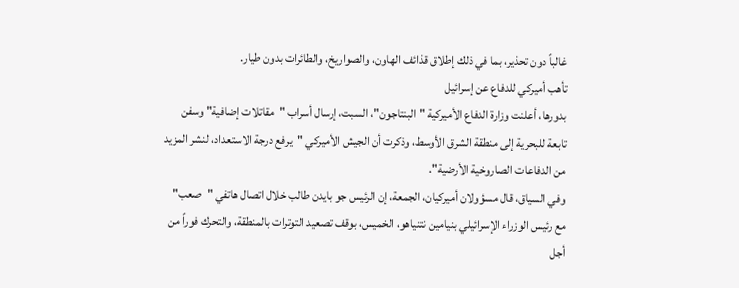غالباً دون تحذير، بما في ذلك إطلاق قذائف الهاون، والصواريخ، والطائرات بدون طيار.
تأهب أميركي للدفاع عن إسرائيل
بدورها، أعلنت وزارة الدفاع الأميركية "البنتاجون"، السبت، إرسال أسراب "مقاتلات إضافية" وسفن تابعة للبحرية إلى منطقة الشرق الأوسط، وذكرت أن الجيش الأميركي "يرفع درجة الاستعداد، لنشر المزيد من الدفاعات الصاروخية الأرضية".
وفي السياق، قال مسؤولان أميركيان، الجمعة، إن الرئيس جو بايدن طالب خلال اتصال هاتفي "صعب" مع رئيس الوزراء الإسرائيلي بنيامين نتنياهو، الخميس، بوقف تصعيد التوترات بالمنطقة، والتحرك فوراً من أجل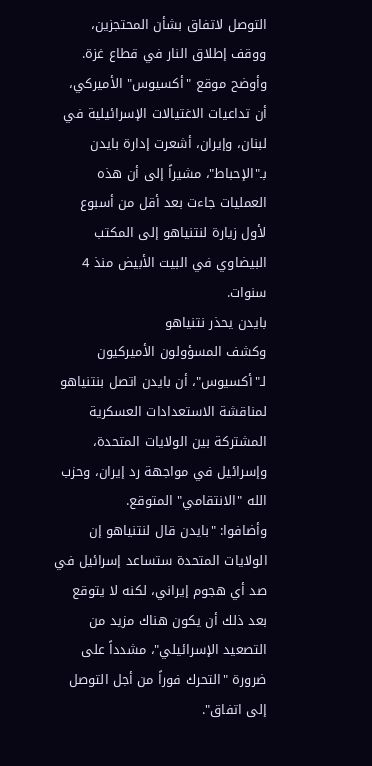التوصل لاتفاق بشأن المحتجزين، ووقف إطلاق النار في قطاع غزة.
وأوضح موقع "أكسيوس" الأميركي، أن تداعيات الاغتيالات الإسرائيلية في لبنان، وإيران، أشعرت إدارة بايدن بـ"الإحباط"، مشيراً إلى أن هذه العمليات جاءت بعد أقل من أسبوع لأول زيارة لنتنياهو إلى المكتب البيضاوي في البيت الأبيض منذ 4 سنوات.
بايدن يحذر نتنياهو
وكشف المسؤولون الأميركيون لـ"أكسيوس"، أن بايدن اتصل بنتنياهو لمناقشة الاستعدادات العسكرية المشتركة بين الولايات المتحدة، وإسرائيل في مواجهة رد إيران، وحزب الله "الانتقامي" المتوقع.
وأضافوا: "بايدن قال لنتنياهو إن الولايات المتحدة ستساعد إسرائيل في صد أي هجوم إيراني، لكنه لا يتوقع بعد ذلك أن يكون هناك مزيد من التصعيد الإسرائيلي"، مشدداً على ضرورة "التحرك فوراً من أجل التوصل إلى اتفاق".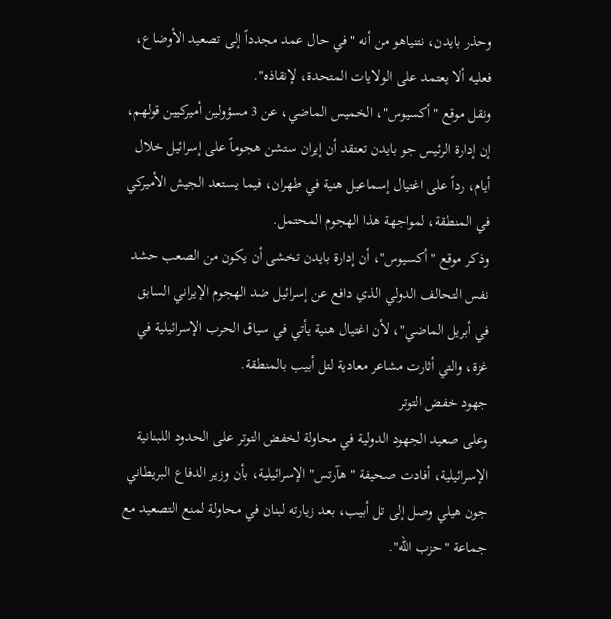وحذر بايدن، نتنياهو من أنه "في حال عمد مجدداً إلى تصعيد الأوضاع، فعليه ألا يعتمد على الولايات المتحدة، لإنقاذه".
ونقل موقع "أكسيوس"، الخميس الماضي، عن 3 مسؤولين أميركيين قولهم، إن إدارة الرئيس جو بايدن تعتقد أن إيران ستشن هجوماً على إسرائيل خلال أيام، رداً على اغتيال إسماعيل هنية في طهران، فيما يستعد الجيش الأميركي في المنطقة، لمواجهة هذا الهجوم المحتمل.
وذكر موقع "أكسيوس"، أن إدارة بايدن تخشى أن يكون من الصعب حشد نفس التحالف الدولي الذي دافع عن إسرائيل ضد الهجوم الإيراني السابق في أبريل الماضي"، لأن اغتيال هنية يأتي في سياق الحرب الإسرائيلية في غزة، والتي أثارت مشاعر معادية لتل أبيب بالمنطقة.
جهود خفض التوتر
وعلى صعيد الجهود الدولية في محاولة لخفض التوتر على الحدود اللبنانية الإسرائيلية، أفادت صحيفة "هآرتس" الإسرائيلية، بأن وزير الدفاع البريطاني جون هيلي وصل إلى تل أبيب، بعد زيارته لبنان في محاولة لمنع التصعيد مع جماعة "حزب الله".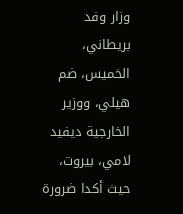وزار وفد بريطاني، الخميس، ضم هيلي، ووزير الخارجية ديفيد لامي، بيروت، حيث أكدا ضرورة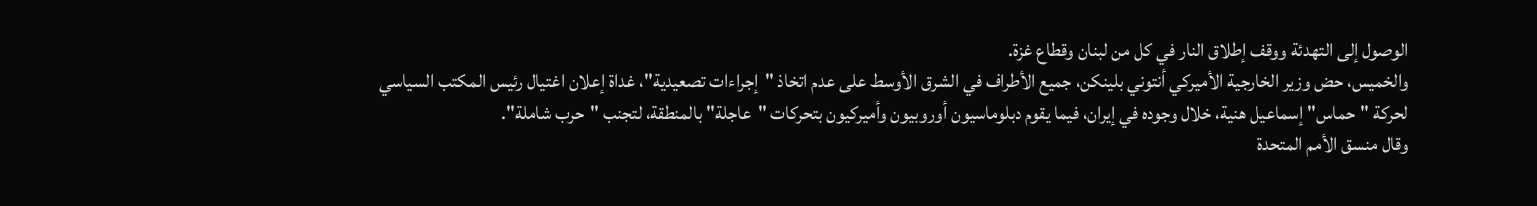الوصول إلى التهدئة ووقف إطلاق النار في كل من لبنان وقطاع غزة.
والخميس، حض وزير الخارجية الأميركي أنتوني بلينكن، جميع الأطراف في الشرق الأوسط على عدم اتخاذ "إجراءات تصعيدية"، غداة إعلان اغتيال رئيس المكتب السياسي لحركة "حماس" إسماعيل هنية، خلال وجوده في إيران، فيما يقوم دبلوماسيون أوروبيون وأميركيون بتحركات "عاجلة" بالمنطقة، لتجنب "حرب شاملة".
وقال منسق الأمم المتحدة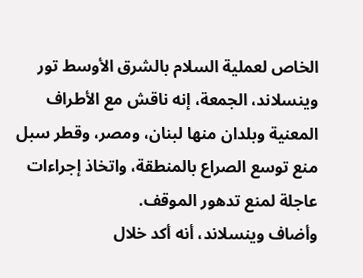الخاص لعملية السلام بالشرق الأوسط تور وينسلاند، الجمعة، إنه ناقش مع الأطراف المعنية وبلدان منها لبنان، ومصر، وقطر سبل منع توسع الصراع بالمنطقة، واتخاذ إجراءات عاجلة لمنع تدهور الموقف.
وأضاف وينسلاند، أنه أكد خلال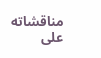مناقشاته على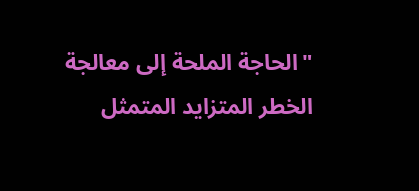"الحاجة الملحة إلى معالجة الخطر المتزايد المتمثل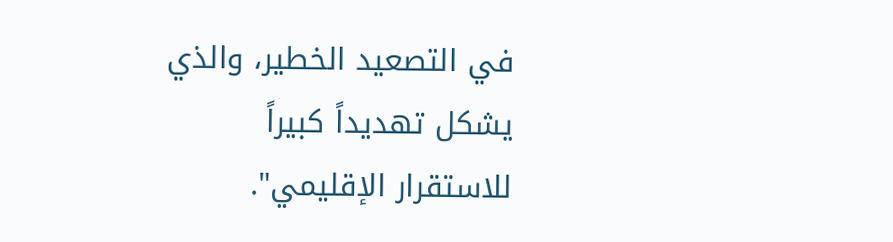في التصعيد الخطير، والذي يشكل تهديداً كبيراً للاستقرار الإقليمي".